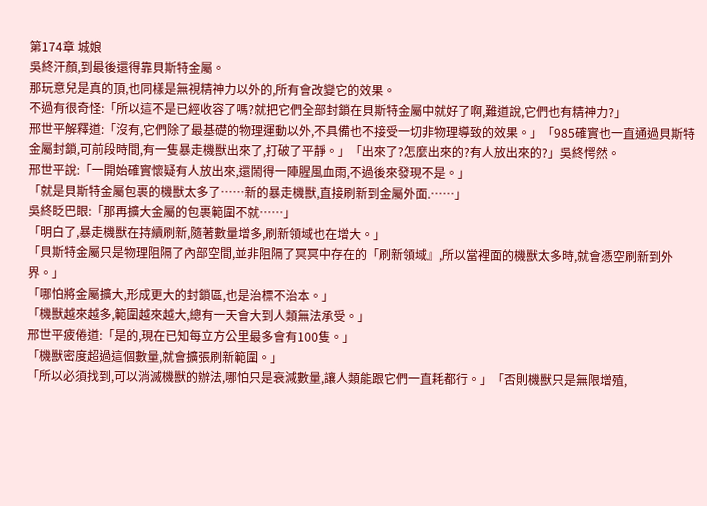第174章 城娘
吳終汗顏,到最後還得靠貝斯特金屬。
那玩意兒是真的頂,也同樣是無視精神力以外的,所有會改變它的效果。
不過有很奇怪:「所以這不是已經收容了嗎?就把它們全部封鎖在貝斯特金屬中就好了啊,難道說,它們也有精神力?」
邢世平解釋道:「沒有,它們除了最基礎的物理運動以外,不具備也不接受一切非物理導致的效果。」「985確實也一直通過貝斯特金屬封鎖,可前段時間,有一隻暴走機獸出來了,打破了平靜。」「出來了?怎麼出來的?有人放出來的?」吳終愕然。
邢世平說:「一開始確實懷疑有人放出來,還鬧得一陣腥風血雨,不過後來發現不是。」
「就是貝斯特金屬包裹的機獸太多了……新的暴走機獸,直接刷新到金屬外面.……」
吳終眨巴眼:「那再擴大金屬的包裹範圍不就……」
「明白了,暴走機獸在持續刷新,隨著數量增多,刷新領域也在增大。」
「貝斯特金屬只是物理阻隔了內部空間,並非阻隔了冥冥中存在的「刷新領域』,所以當裡面的機獸太多時,就會憑空刷新到外界。」
「哪怕將金屬擴大,形成更大的封鎖區,也是治標不治本。」
「機獸越來越多,範圍越來越大,總有一天會大到人類無法承受。」
邢世平疲倦道:「是的,現在已知每立方公里最多會有100隻。」
「機獸密度超過這個數量,就會擴張刷新範圍。」
「所以必須找到,可以消滅機獸的辦法,哪怕只是衰減數量,讓人類能跟它們一直耗都行。」「否則機獸只是無限增殖,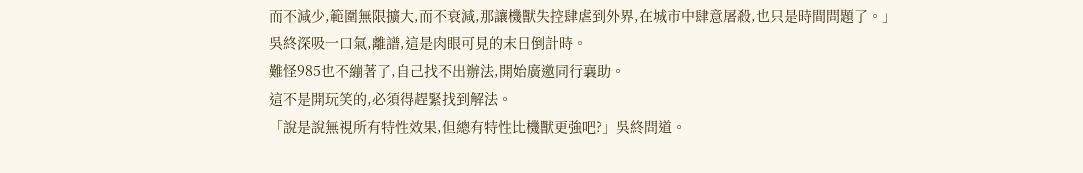而不減少,範圍無限擴大,而不衰減,那讓機獸失控肆虐到外界,在城市中肆意屠殺,也只是時間問題了。」
吳終深吸一口氣,離譜,這是肉眼可見的末日倒計時。
難怪985也不繃著了,自己找不出辦法,開始廣邀同行襄助。
這不是開玩笑的,必須得趕緊找到解法。
「說是說無視所有特性效果,但總有特性比機獸更強吧?」吳終問道。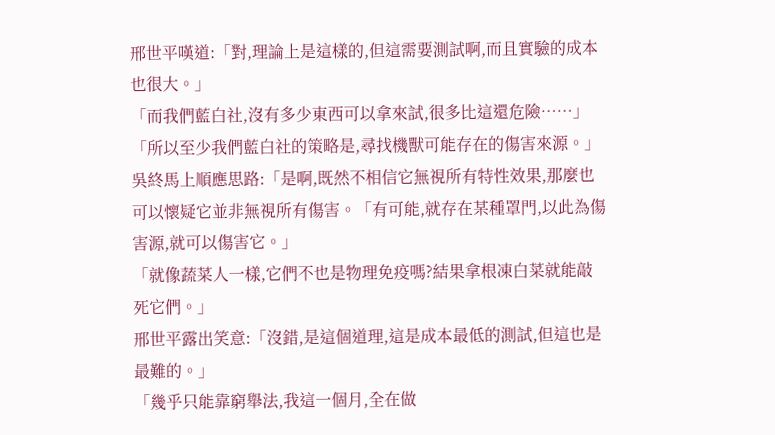邢世平嘆道:「對,理論上是這樣的,但這需要測試啊,而且實驗的成本也很大。」
「而我們藍白社,沒有多少東西可以拿來試,很多比這還危險……」
「所以至少我們藍白社的策略是,尋找機獸可能存在的傷害來源。」
吳終馬上順應思路:「是啊,既然不相信它無視所有特性效果,那麼也可以懷疑它並非無視所有傷害。「有可能,就存在某種罩門,以此為傷害源,就可以傷害它。」
「就像蔬菜人一樣,它們不也是物理免疫嗎?結果拿根凍白菜就能敲死它們。」
邢世平露出笑意:「沒錯,是這個道理,這是成本最低的測試,但這也是最難的。」
「幾乎只能靠窮舉法,我這一個月,全在做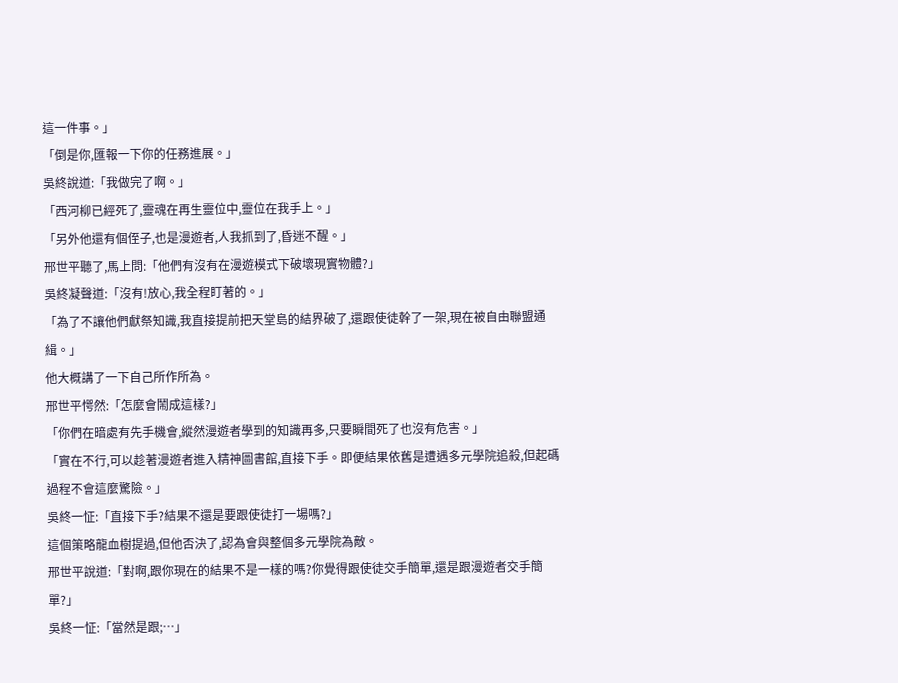這一件事。」
「倒是你,匯報一下你的任務進展。」
吳終說道:「我做完了啊。」
「西河柳已經死了,靈魂在再生靈位中,靈位在我手上。」
「另外他還有個侄子,也是漫遊者,人我抓到了,昏迷不醒。」
邢世平聽了,馬上問:「他們有沒有在漫遊模式下破壞現實物體?」
吳終凝聲道:「沒有!放心,我全程盯著的。」
「為了不讓他們獻祭知識,我直接提前把天堂島的結界破了,還跟使徒幹了一架,現在被自由聯盟通緝。」
他大概講了一下自己所作所為。
邢世平愕然:「怎麼會鬧成這樣?」
「你們在暗處有先手機會,縱然漫遊者學到的知識再多,只要瞬間死了也沒有危害。」
「實在不行,可以趁著漫遊者進入精神圖書館,直接下手。即便結果依舊是遭遇多元學院追殺,但起碼過程不會這麼驚險。」
吳終一怔:「直接下手?結果不還是要跟使徒打一場嗎?」
這個策略龍血樹提過,但他否決了,認為會與整個多元學院為敵。
邢世平說道:「對啊,跟你現在的結果不是一樣的嗎?你覺得跟使徒交手簡單,還是跟漫遊者交手簡單?」
吳終一怔:「當然是跟;…」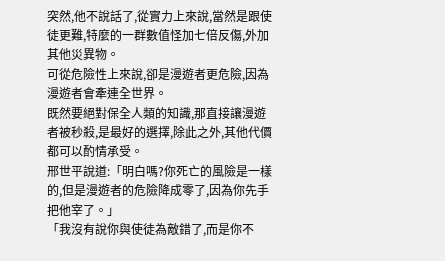突然,他不說話了,從實力上來說,當然是跟使徒更難,特麼的一群數值怪加七倍反傷,外加其他災異物。
可從危險性上來說,卻是漫遊者更危險,因為漫遊者會牽連全世界。
既然要絕對保全人類的知識,那直接讓漫遊者被秒殺,是最好的選擇,除此之外,其他代價都可以酌情承受。
邢世平說道:「明白嗎?你死亡的風險是一樣的,但是漫遊者的危險降成零了,因為你先手把他宰了。」
「我沒有說你與使徒為敵錯了,而是你不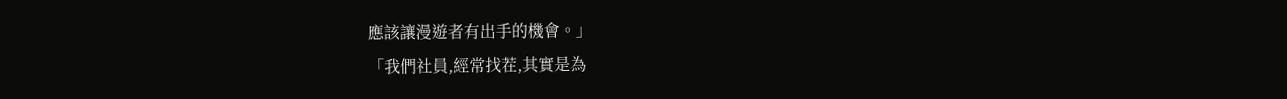應該讓漫遊者有出手的機會。」
「我們社員,經常找茬,其實是為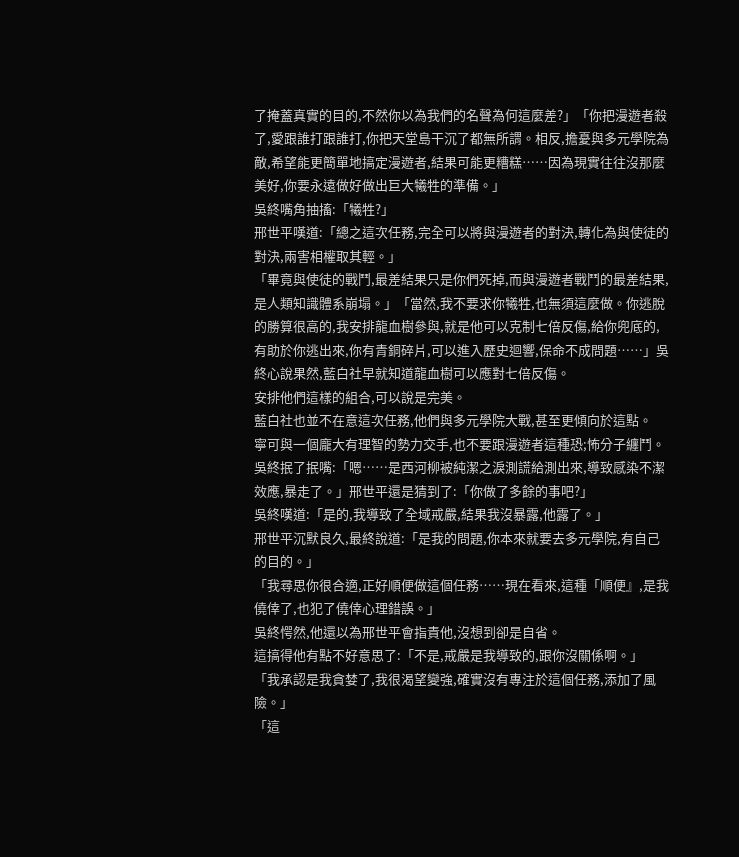了掩蓋真實的目的,不然你以為我們的名聲為何這麼差?」「你把漫遊者殺了,愛跟誰打跟誰打,你把天堂島干沉了都無所謂。相反,擔憂與多元學院為敵,希望能更簡單地搞定漫遊者,結果可能更糟糕……因為現實往往沒那麼美好,你要永遠做好做出巨大犧牲的準備。」
吳終嘴角抽搐:「犧牲?」
邢世平嘆道:「總之這次任務,完全可以將與漫遊者的對決,轉化為與使徒的對決,兩害相權取其輕。」
「畢竟與使徒的戰鬥,最差結果只是你們死掉,而與漫遊者戰鬥的最差結果,是人類知識體系崩塌。」「當然,我不要求你犧牲,也無須這麼做。你逃脫的勝算很高的,我安排龍血樹參與,就是他可以克制七倍反傷,給你兜底的,有助於你逃出來,你有青銅碎片,可以進入歷史迴響,保命不成問題……」吳終心說果然,藍白社早就知道龍血樹可以應對七倍反傷。
安排他們這樣的組合,可以說是完美。
藍白社也並不在意這次任務,他們與多元學院大戰,甚至更傾向於這點。
寧可與一個龐大有理智的勢力交手,也不要跟漫遊者這種恐;怖分子纏鬥。
吳終抿了抿嘴:「嗯……是西河柳被純潔之淚測謊給測出來,導致感染不潔效應,暴走了。」邢世平還是猜到了:「你做了多餘的事吧?」
吳終嘆道:「是的,我導致了全域戒嚴,結果我沒暴露,他露了。」
邢世平沉默良久,最終說道:「是我的問題,你本來就要去多元學院,有自己的目的。」
「我尋思你很合適,正好順便做這個任務……現在看來,這種「順便』,是我僥倖了,也犯了僥倖心理錯誤。」
吳終愕然,他還以為邢世平會指責他,沒想到卻是自省。
這搞得他有點不好意思了:「不是,戒嚴是我導致的,跟你沒關係啊。」
「我承認是我貪婪了,我很渴望變強,確實沒有專注於這個任務,添加了風險。」
「這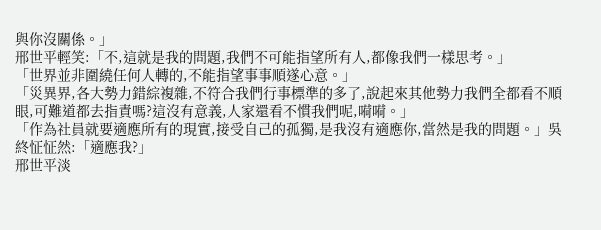與你沒關係。」
邢世平輕笑:「不,這就是我的問題,我們不可能指望所有人,都像我們一樣思考。」
「世界並非圍繞任何人轉的,不能指望事事順遂心意。」
「災異界,各大勢力錯綜複雜,不符合我們行事標準的多了,說起來其他勢力我們全都看不順眼,可難道都去指責嗎?這沒有意義,人家還看不慣我們呢,嗬嗬。」
「作為社員就要適應所有的現實,接受自己的孤獨,是我沒有適應你,當然是我的問題。」吳終怔怔然:「適應我?」
邢世平淡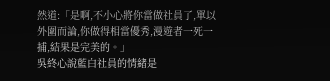然道:「是啊,不小心將你當做社員了,單以外圍而論,你做得相當優秀,漫遊者一死一捕,結果是完美的。」
吳終心說藍白社員的情緒是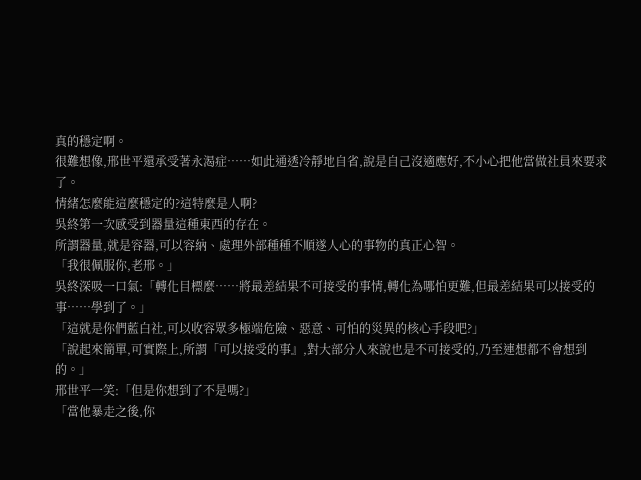真的穩定啊。
很難想像,邢世平還承受著永渴症……如此通透冷靜地自省,說是自己沒適應好,不小心把他當做社員來要求了。
情緒怎麼能這麼穩定的?這特麼是人啊?
吳終第一次感受到器量這種東西的存在。
所謂器量,就是容器,可以容納、處理外部種種不順遂人心的事物的真正心智。
「我很佩服你,老邢。」
吳終深吸一口氣:「轉化目標麼……將最差結果不可接受的事情,轉化為哪怕更難,但最差結果可以接受的事……學到了。」
「這就是你們藍白社,可以收容眾多極端危險、惡意、可怕的災異的核心手段吧?」
「說起來簡單,可實際上,所謂「可以接受的事』,對大部分人來說也是不可接受的,乃至連想都不會想到的。」
邢世平一笑:「但是你想到了不是嗎?」
「當他暴走之後,你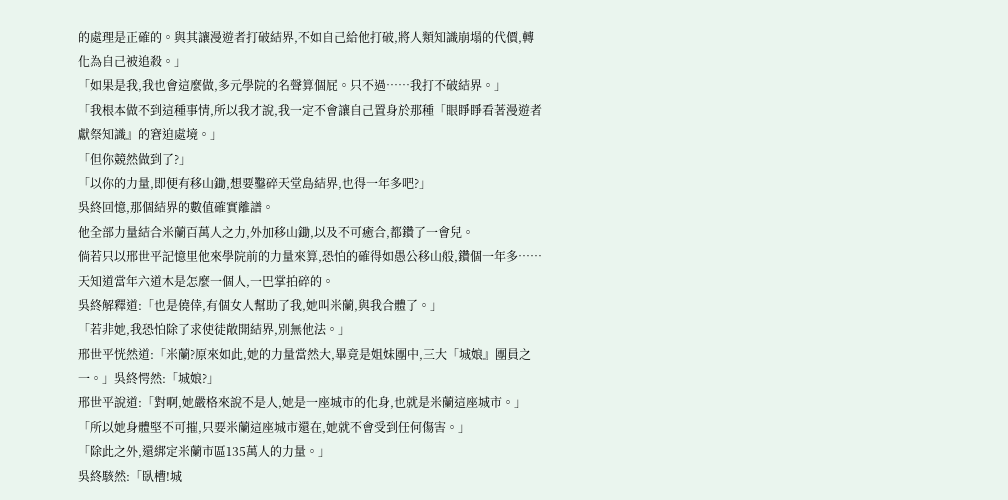的處理是正確的。與其讓漫遊者打破結界,不如自己給他打破,將人類知識崩塌的代價,轉化為自己被追殺。」
「如果是我,我也會這麼做,多元學院的名聲算個屁。只不過……我打不破結界。」
「我根本做不到這種事情,所以我才說,我一定不會讓自己置身於那種「眼睜睜看著漫遊者獻祭知識』的窘迫處境。」
「但你競然做到了?」
「以你的力量,即便有移山鋤,想要鑿碎天堂島結界,也得一年多吧?」
吳終回憶,那個結界的數值確實離譜。
他全部力量結合米蘭百萬人之力,外加移山鋤,以及不可癒合,都鑽了一會兒。
倘若只以邢世平記憶里他來學院前的力量來算,恐怕的確得如愚公移山般,鑽個一年多……天知道當年六道木是怎麼一個人,一巴掌拍碎的。
吳終解釋道:「也是僥倖,有個女人幫助了我,她叫米蘭,與我合體了。」
「若非她,我恐怕除了求使徒敞開結界,別無他法。」
邢世平恍然道:「米蘭?原來如此,她的力量當然大,畢竟是姐妹團中,三大「城娘』團員之一。」吳終愕然:「城娘?」
邢世平說道:「對啊,她嚴格來說不是人,她是一座城市的化身,也就是米蘭這座城市。」「所以她身體堅不可摧,只要米蘭這座城市還在,她就不會受到任何傷害。」
「除此之外,還綁定米蘭市區135萬人的力量。」
吳終駭然:「臥槽!城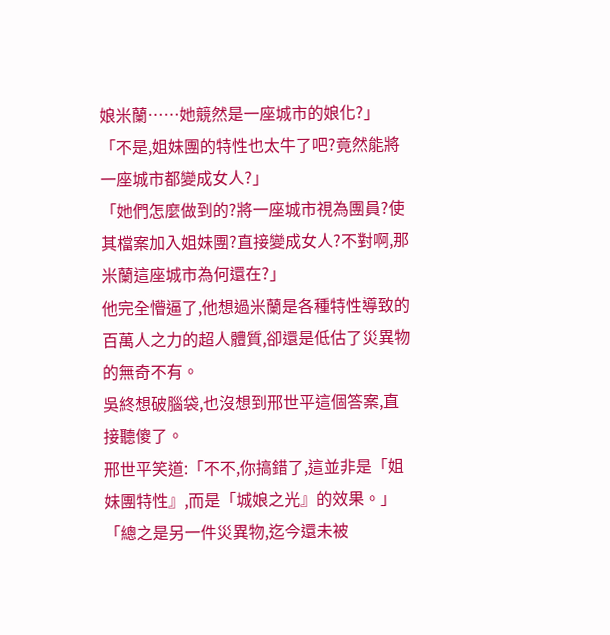娘米蘭……她競然是一座城市的娘化?」
「不是,姐妹團的特性也太牛了吧?竟然能將一座城市都變成女人?」
「她們怎麼做到的?將一座城市視為團員?使其檔案加入姐妹團?直接變成女人?不對啊,那米蘭這座城市為何還在?」
他完全懵逼了,他想過米蘭是各種特性導致的百萬人之力的超人體質,卻還是低估了災異物的無奇不有。
吳終想破腦袋,也沒想到邢世平這個答案,直接聽傻了。
邢世平笑道:「不不,你搞錯了,這並非是「姐妹團特性』,而是「城娘之光』的效果。」「總之是另一件災異物,迄今還未被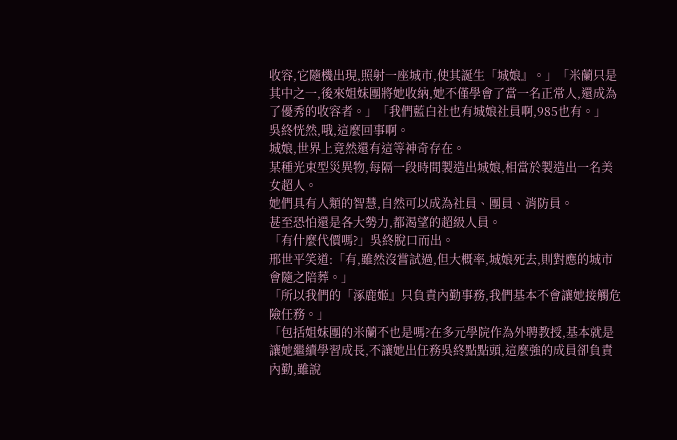收容,它隨機出現,照射一座城市,使其誕生「城娘』。」「米蘭只是其中之一,後來姐妹團將她收納,她不僅學會了當一名正常人,還成為了優秀的收容者。」「我們藍白社也有城娘社員啊,985也有。」
吳終恍然,哦,這麼回事啊。
城娘,世界上竟然還有這等神奇存在。
某種光束型災異物,每隔一段時間製造出城娘,相當於製造出一名美女超人。
她們具有人類的智慧,自然可以成為社員、團員、消防員。
甚至恐怕還是各大勢力,都渴望的超級人員。
「有什麼代價嗎?」吳終脫口而出。
邢世平笑道:「有,雖然沒嘗試過,但大概率,城娘死去,則對應的城市會隨之陪葬。」
「所以我們的「涿鹿姬』只負責內勤事務,我們基本不會讓她接觸危險任務。」
「包括姐妹團的米蘭不也是嗎?在多元學院作為外聘教授,基本就是讓她繼續學習成長,不讓她出任務吳終點點頭,這麼強的成員卻負責內勤,雖說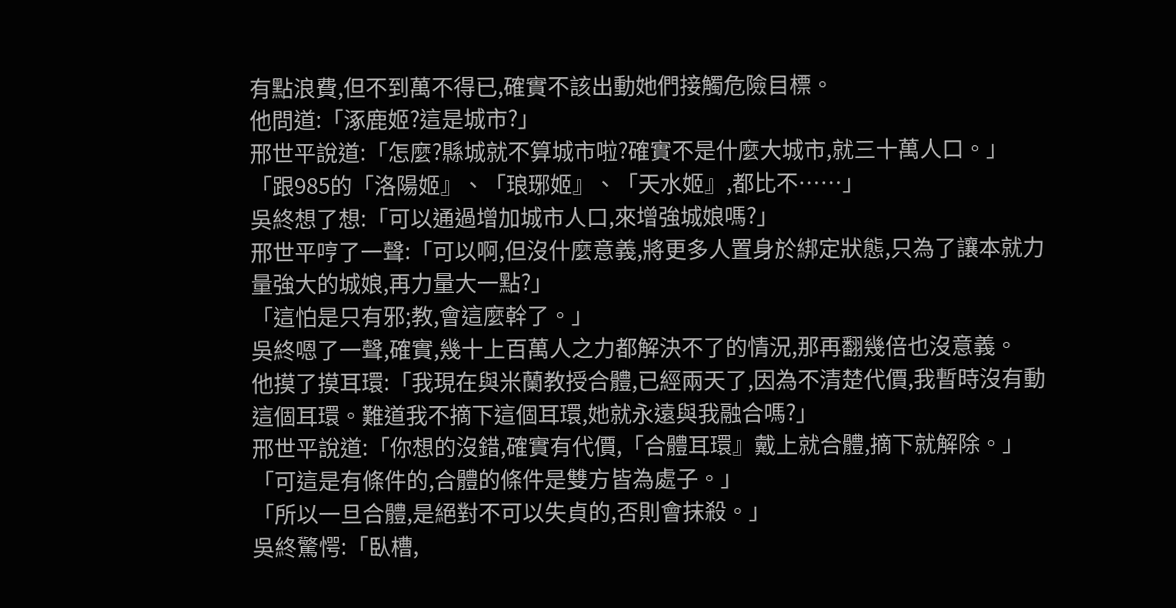有點浪費,但不到萬不得已,確實不該出動她們接觸危險目標。
他問道:「涿鹿姬?這是城市?」
邢世平說道:「怎麼?縣城就不算城市啦?確實不是什麼大城市,就三十萬人口。」
「跟985的「洛陽姬』、「琅琊姬』、「天水姬』,都比不……」
吳終想了想:「可以通過增加城市人口,來增強城娘嗎?」
邢世平哼了一聲:「可以啊,但沒什麼意義,將更多人置身於綁定狀態,只為了讓本就力量強大的城娘,再力量大一點?」
「這怕是只有邪;教,會這麼幹了。」
吳終嗯了一聲,確實,幾十上百萬人之力都解決不了的情況,那再翻幾倍也沒意義。
他摸了摸耳環:「我現在與米蘭教授合體,已經兩天了,因為不清楚代價,我暫時沒有動這個耳環。難道我不摘下這個耳環,她就永遠與我融合嗎?」
邢世平說道:「你想的沒錯,確實有代價,「合體耳環』戴上就合體,摘下就解除。」
「可這是有條件的,合體的條件是雙方皆為處子。」
「所以一旦合體,是絕對不可以失貞的,否則會抹殺。」
吳終驚愕:「臥槽,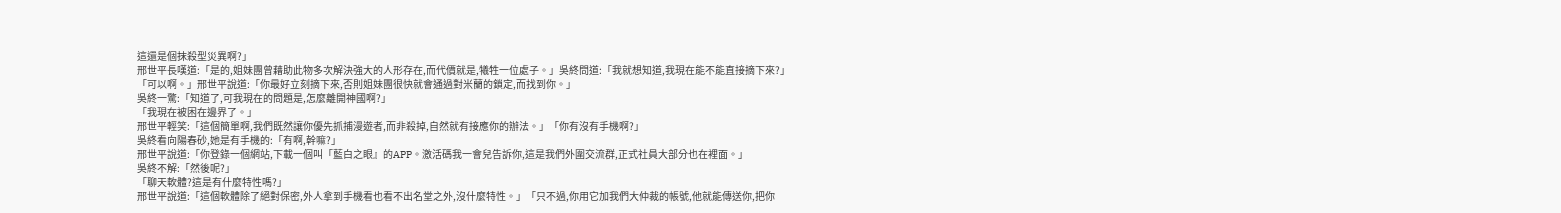這還是個抹殺型災異啊?」
邢世平長嘆道:「是的,姐妹團曾藉助此物多次解決強大的人形存在,而代價就是,犧牲一位處子。」吳終問道:「我就想知道,我現在能不能直接摘下來?」
「可以啊。」邢世平說道:「你最好立刻摘下來,否則姐妹團很快就會通過對米蘭的鎖定,而找到你。」
吳終一驚:「知道了,可我現在的問題是,怎麼離開神國啊?」
「我現在被困在邊界了。」
邢世平輕笑:「這個簡單啊,我們既然讓你優先抓捕漫遊者,而非殺掉,自然就有接應你的辦法。」「你有沒有手機啊?」
吳終看向陽春砂,她是有手機的:「有啊,幹嘛?」
邢世平說道:「你登錄一個網站,下載一個叫「藍白之眼』的APP。激活碼我一會兒告訴你,這是我們外圍交流群,正式社員大部分也在裡面。」
吳終不解:「然後呢?」
「聊天軟體?這是有什麼特性嗎?」
邢世平說道:「這個軟體除了絕對保密,外人拿到手機看也看不出名堂之外,沒什麼特性。」「只不過,你用它加我們大仲裁的帳號,他就能傳送你,把你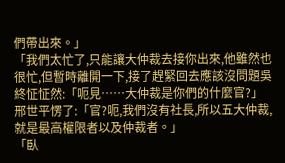們帶出來。」
「我們太忙了,只能讓大仲裁去接你出來,他雖然也很忙,但暫時離開一下,接了趕緊回去應該沒問題吳終怔怔然:「呃見……大仲裁是你們的什麼官?」
邢世平愣了:「官?呃,我們沒有社長,所以五大仲裁,就是最高權限者以及仲裁者。」
「臥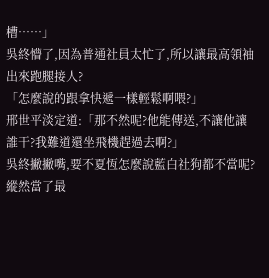槽……」
吳終懵了,因為普通社員太忙了,所以讓最高領袖出來跑腿接人?
「怎麼說的跟拿快遞一樣輕鬆啊喂?」
邢世平淡定道:「那不然呢?他能傳送,不讓他讓誰干?我難道還坐飛機趕過去啊?」
吳終撇撇嘴,要不夏恆怎麼說藍白社狗都不當呢?
縱然當了最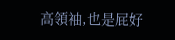高領袖,也是屁好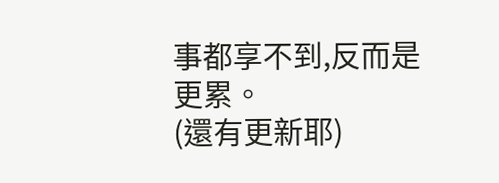事都享不到,反而是更累。
(還有更新耶)